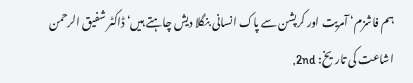ہم فاشزم‘ آمریت اور کرپشن سے پاک انسانی بنگلا دیش چاہتے ہیں‘ ڈاکٹر شفیق الرحمن
اشاعت کی تاریخ: 2nd,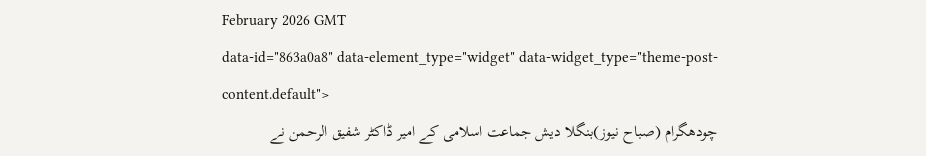February 2026 GMT
data-id="863a0a8" data-element_type="widget" data-widget_type="theme-post-content.default">
چودھگرام (صباح نیوز)بنگلا دیش جماعت اسلامی کے امیر ڈاکٹر شفیق الرحمن نے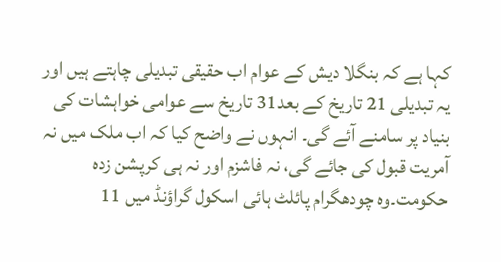کہا ہے کہ بنگلا دیش کے عوام اب حقیقی تبدیلی چاہتے ہیں اور یہ تبدیلی 21 تاریخ کے بعد31 تاریخ سے عوامی خواہشات کی بنیاد پر سامنے آئے گی۔ انہوں نے واضح کیا کہ اب ملک میں نہ آمریت قبول کی جائے گی، نہ فاشزم اور نہ ہی کرپشن زدہ حکومت۔وہ چودھگرام پائلٹ ہائی اسکول گراؤنڈ میں 11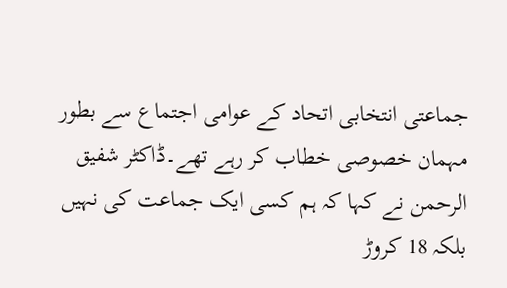جماعتی انتخابی اتحاد کے عوامی اجتماع سے بطور مہمان خصوصی خطاب کر رہے تھے۔ڈاکٹر شفیق الرحمن نے کہا کہ ہم کسی ایک جماعت کی نہیں بلکہ 18 کروڑ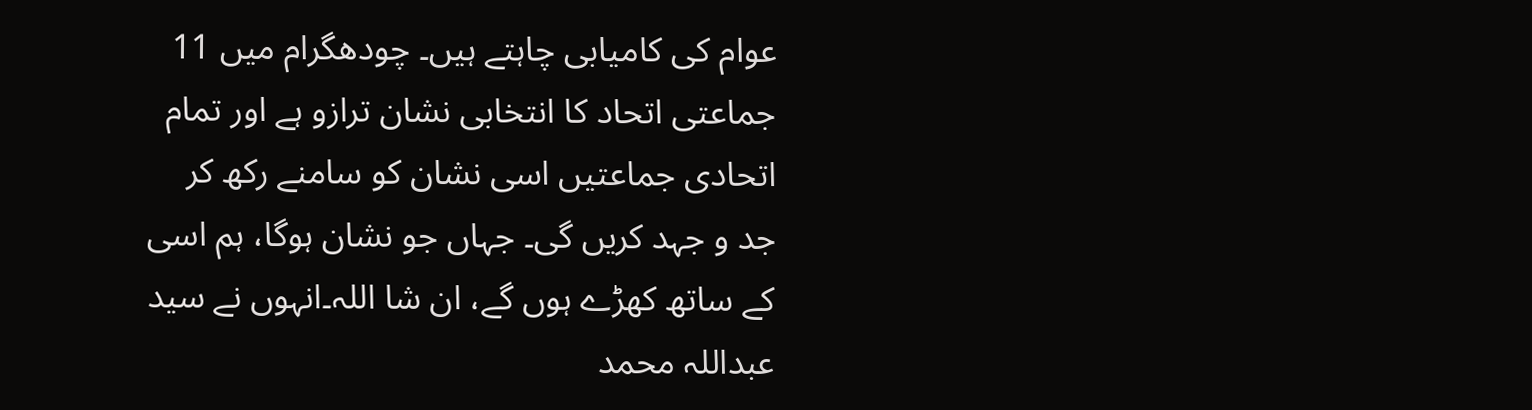عوام کی کامیابی چاہتے ہیں۔ چودھگرام میں 11 جماعتی اتحاد کا انتخابی نشان ترازو ہے اور تمام اتحادی جماعتیں اسی نشان کو سامنے رکھ کر جد و جہد کریں گی۔ جہاں جو نشان ہوگا، ہم اسی کے ساتھ کھڑے ہوں گے، ان شا اللہ۔انہوں نے سید عبداللہ محمد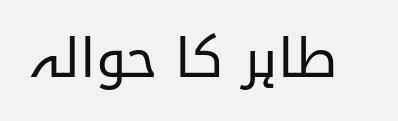طاہر کا حوالہ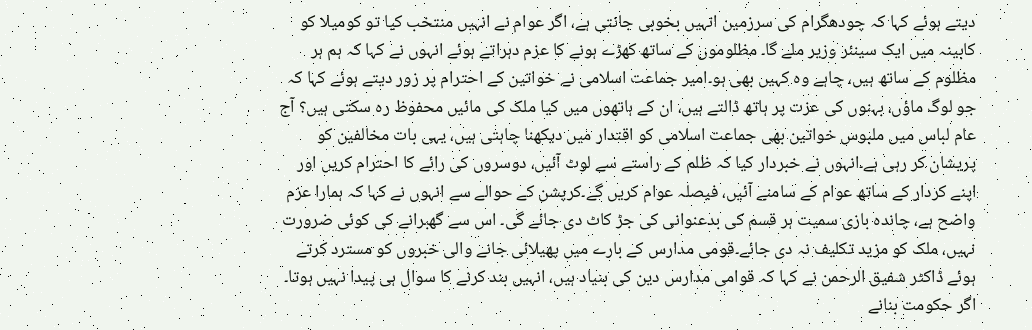دیتے ہوئے کہا کہ چودھگرام کی سرزمین انہیں بخوبی جانتی ہے، اگر عوام نے انہیں منتخب کیا تو کومیلا کو کابینہ میں ایک سینئر وزیر ملے گا۔ مظلوموں کے ساتھ کھڑے ہونے کا عزم دہراتے ہوئے انہوں نے کہا کہ ہم ہر مظلوم کے ساتھ ہیں، چاہے وہ کہیں بھی ہو۔امیر جماعت اسلامی نے خواتین کے احترام پر زور دیتے ہوئے کہا کہ جو لوگ ماؤں، بہنوں کی عزت پر ہاتھ ڈالتے ہیں، ان کے ہاتھوں میں کیا ملک کی مائیں محفوظ رہ سکتی ہیں؟ آج عام لباس میں ملبوس خواتین بھی جماعت اسلامی کو اقتدار میں دیکھنا چاہتی ہیں، یہی بات مخالفین کو پریشان کر رہی ہے۔انہوں نے خبردار کیا کہ ظلم کے راستے سے لوٹ آئیں، دوسروں کی رائے کا احترام کریں اور اپنے کردار کے ساتھ عوام کے سامنے آئیں، فیصلہ عوام کریں گے۔کرپشن کے حوالے سے انہوں نے کہا کہ ہمارا عزم واضح ہے، چاندہ بازی سمیت ہر قسم کی بدعنوانی کی جڑ کاٹ دی جائے گی۔ اس سے گھبرانے کی کوئی ضرورت نہیں، ملک کو مزید تکلیف نہ دی جائے۔قومی مدارس کے بارے میں پھیلائی جانے والی خبروں کو مسترد کرتے ہوئے ڈاکٹر شفیق الرحمن نے کہا کہ قوامی مدارس دین کی بنیاد ہیں، انہیں بند کرنے کا سوال ہی پیدا نہیں ہوتا۔ اگر حکومت بنانے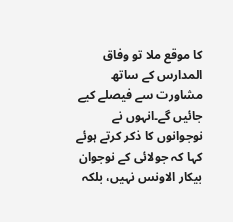کا موقع ملا تو وفاق المدارس کے ساتھ مشاورت سے فیصلے کیے جائیں گے۔انہوں نے نوجوانوں کا ذکر کرتے ہوئے کہا کہ جولائی کے نوجوان بیکار الاونس نہیں، بلکہ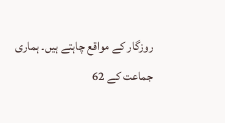روزگار کے مواقع چاہتے ہیں۔ ہماری جماعت کے 62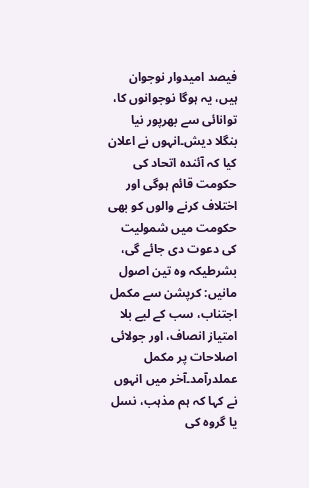فیصد امیدوار نوجوان ہیں، یہ ہوگا نوجوانوں کا، توانائی سے بھرپور نیا بنگلا دیش۔انہوں نے اعلان کیا کہ آئندہ اتحاد کی حکومت قائم ہوگی اور اختلاف کرنے والوں کو بھی حکومت میں شمولیت کی دعوت دی جائے گی، بشرطیکہ وہ تین اصول مانیں: کرپشن سے مکمل اجتناب، سب کے لیے بلا امتیاز انصاف، اور جولائی اصلاحات پر مکمل عملدرآمد۔آخر میں انہوں نے کہا کہ ہم مذہب، نسل یا گروہ کی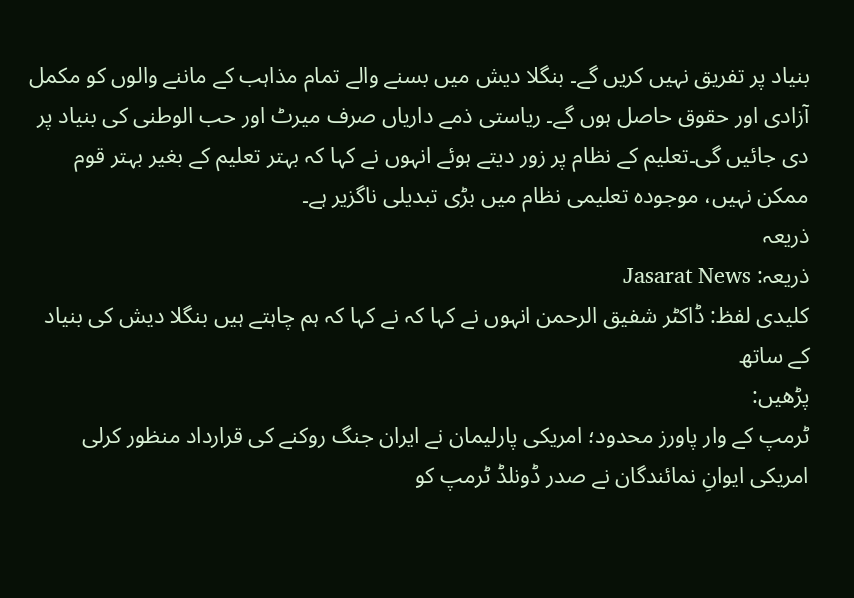بنیاد پر تفریق نہیں کریں گے۔ بنگلا دیش میں بسنے والے تمام مذاہب کے ماننے والوں کو مکمل آزادی اور حقوق حاصل ہوں گے۔ ریاستی ذمے داریاں صرف میرٹ اور حب الوطنی کی بنیاد پر دی جائیں گی۔تعلیم کے نظام پر زور دیتے ہوئے انہوں نے کہا کہ بہتر تعلیم کے بغیر بہتر قوم ممکن نہیں، موجودہ تعلیمی نظام میں بڑی تبدیلی ناگزیر ہے۔
ذریعہ
ذریعہ: Jasarat News
کلیدی لفظ: ڈاکٹر شفیق الرحمن انہوں نے کہا کہ نے کہا کہ ہم چاہتے ہیں بنگلا دیش کی بنیاد کے ساتھ
پڑھیں:
ٹرمپ کے وار پاورز محدود؛ امریکی پارلیمان نے ایران جنگ روکنے کی قرارداد منظور کرلی
امریکی ایوانِ نمائندگان نے صدر ڈونلڈ ٹرمپ کو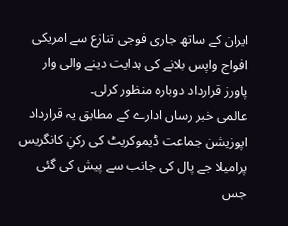ایران کے ساتھ جاری فوجی تنازع سے امریکی افواج واپس بلانے کی ہدایت دینے والی وار پاورز قرارداد دوبارہ منظور کرلی۔
عالمی خبر رساں ادارے کے مطابق یہ قرارداد اپوزیشن جماعت ڈیموکریٹ کی رکنِ کانگریس پرامیلا جے پال کی جانب سے پیش کی گئی جس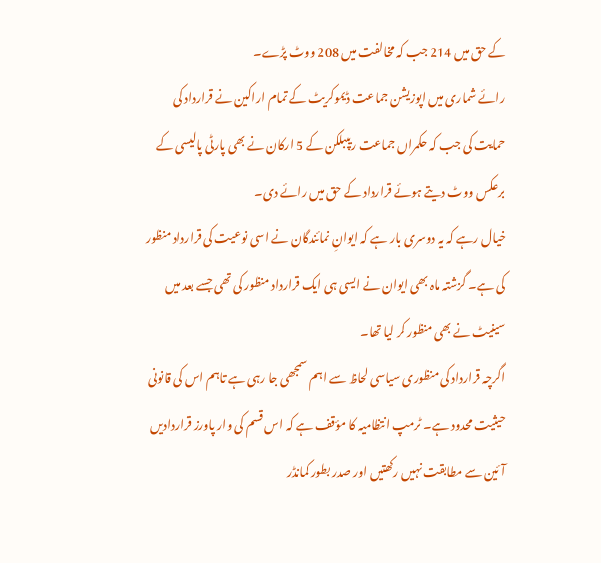کے حق میں 214 جب کہ مخالفت میں 208 ووٹ پڑے۔
رائے شماری میں اپوزیشن جماعت ڈیموکریٹ کے تمام اراکین نے قرارداد کی حمایت کی جب کہ حکمراں جماعت ریپبلکن کے 5 ارکان نے بھی پارٹی پالیسی کے برعکس ووٹ دیتے ہوئے قرارداد کے حق میں رائے دی۔
خیال رہے کہ یہ دوسری بار ہے کہ ایوانِ نمائندگان نے اسی نوعیت کی قرارداد منظور کی ہے۔ گزشتہ ماہ بھی ایوان نے ایسی ہی ایک قرارداد منظور کی تھی جسے بعد میں سینیٹ نے بھی منظور کر لیا تھا۔
اگرچہ قرارداد کی منظوری سیاسی لحاظ سے اہم سمجھی جا رہی ہے تاہم اس کی قانونی حیثیت محدود ہے۔ ٹرمپ انتظامیہ کا مؤقف ہے کہ اس قسم کی وار پاورز قراردادیں آئین سے مطابقت نہیں رکھتیں اور صدر بطور کمانڈر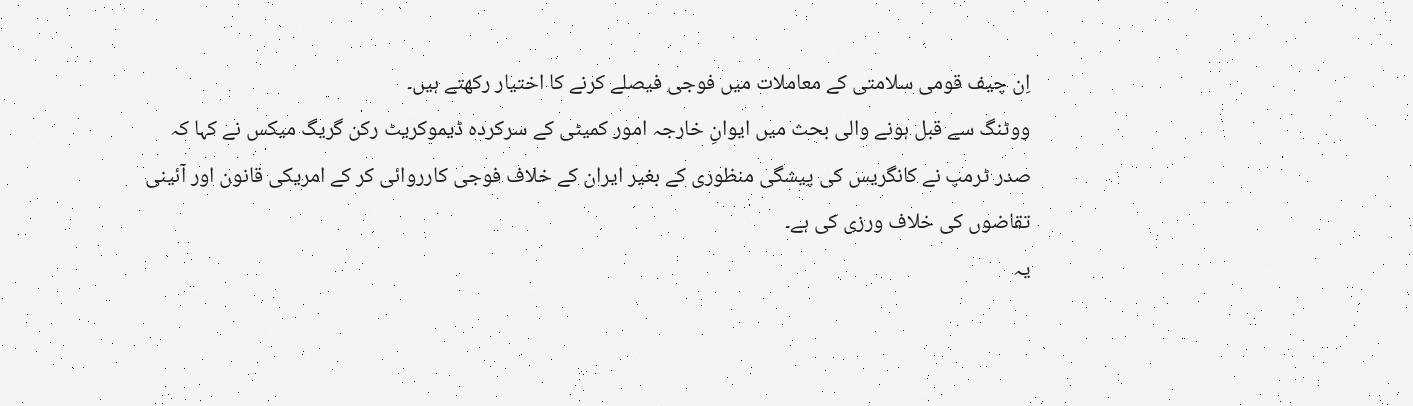اِن چیف قومی سلامتی کے معاملات میں فوجی فیصلے کرنے کا اختیار رکھتے ہیں۔
ووٹنگ سے قبل ہونے والی بحث میں ایوانِ خارجہ امور کمیٹی کے سرکردہ ڈیموکریٹ رکن گریگ میکس نے کہا کہ صدر ٹرمپ نے کانگریس کی پیشگی منظوری کے بغیر ایران کے خلاف فوجی کارروائی کر کے امریکی قانون اور آئینی تقاضوں کی خلاف ورزی کی ہے۔
یہ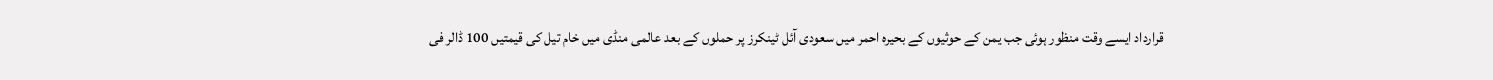قرارداد ایسے وقت منظور ہوئی جب یمن کے حوثیوں کے بحیرہ احمر میں سعودی آئل ٹینکرز پر حملوں کے بعد عالمی منڈی میں خام تیل کی قیمتیں 100 ڈالر فی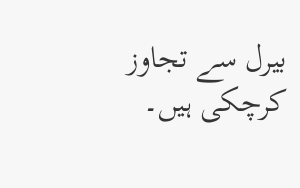بیرل سے تجاوز کرچکی ہیں۔